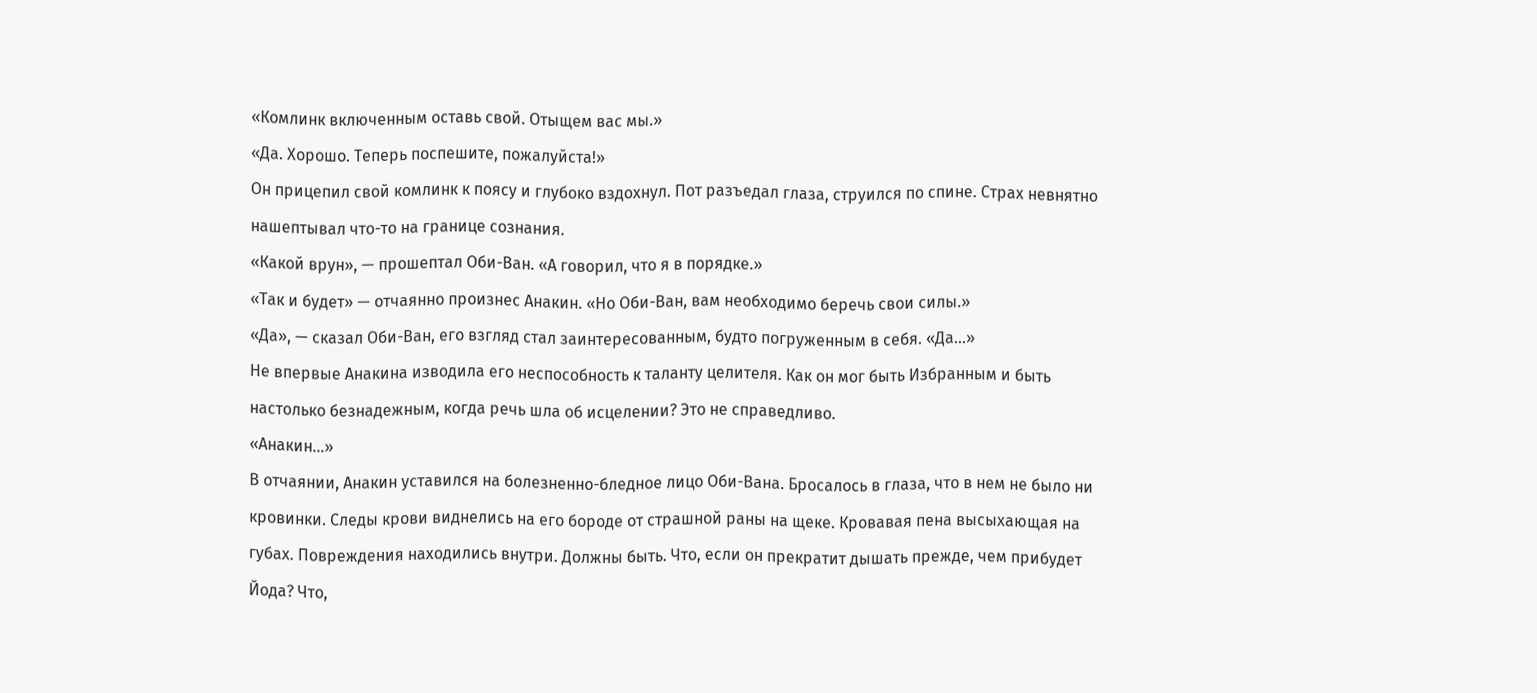«Комлинк включенным оставь свой. Отыщем вас мы.»
«Да. Хорошо. Теперь поспешите, пожалуйста!»
Он прицепил свой комлинк к поясу и глубоко вздохнул. Пот разъедал глаза, струился по спине. Страх невнятно нашептывал что-то на границе сознания.
«Какой врун», — прошептал Оби-Ван. «А говорил, что я в порядке.»
«Так и будет» — отчаянно произнес Анакин. «Но Оби-Ван, вам необходимо беречь свои силы.»
«Да», — сказал Оби-Ван, его взгляд стал заинтересованным, будто погруженным в себя. «Да...»
Не впервые Анакина изводила его неспособность к таланту целителя. Как он мог быть Избранным и быть настолько безнадежным, когда речь шла об исцелении? Это не справедливо.
«Анакин...»
В отчаянии, Анакин уставился на болезненно-бледное лицо Оби-Вана. Бросалось в глаза, что в нем не было ни кровинки. Следы крови виднелись на его бороде от страшной раны на щеке. Кровавая пена высыхающая на губах. Повреждения находились внутри. Должны быть. Что, если он прекратит дышать прежде, чем прибудет Йода? Что,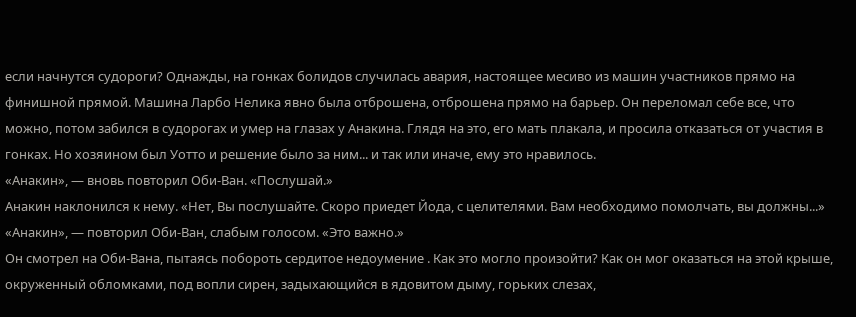если начнутся судороги? Однажды, на гонках болидов случилась авария, настоящее месиво из машин участников прямо на финишной прямой. Машина Ларбо Нелика явно была отброшена, отброшена прямо на барьер. Он переломал себе все, что можно, потом забился в судорогах и умер на глазах у Анакина. Глядя на это, его мать плакала, и просила отказаться от участия в гонках. Но хозяином был Уотто и решение было за ним... и так или иначе, ему это нравилось.
«Анакин», — вновь повторил Оби-Ван. «Послушай.»
Анакин наклонился к нему. «Нет, Вы послушайте. Скоро приедет Йода, с целителями. Вам необходимо помолчать, вы должны...»
«Анакин», — повторил Оби-Ван, слабым голосом. «Это важно.»
Он смотрел на Оби-Вана, пытаясь побороть сердитое недоумение . Как это могло произойти? Как он мог оказаться на этой крыше, окруженный обломками, под вопли сирен, задыхающийся в ядовитом дыму, горьких слезах,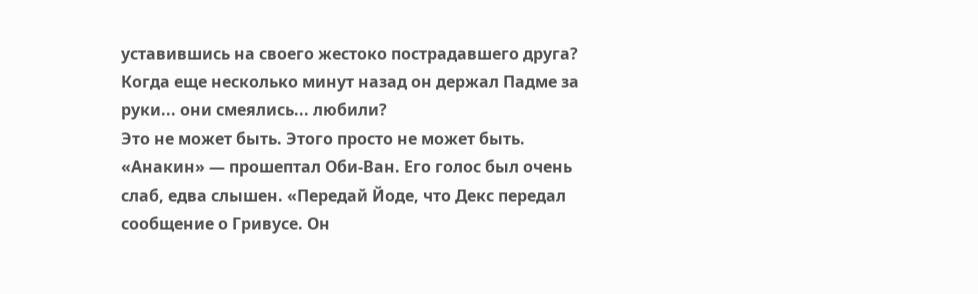уставившись на своего жестоко пострадавшего друга? Когда еще несколько минут назад он держал Падме за руки... они смеялись... любили?
Это не может быть. Этого просто не может быть.
«Анакин» — прошептал Оби-Ван. Его голос был очень слаб, едва слышен. «Передай Йоде, что Декс передал сообщение о Гривусе. Он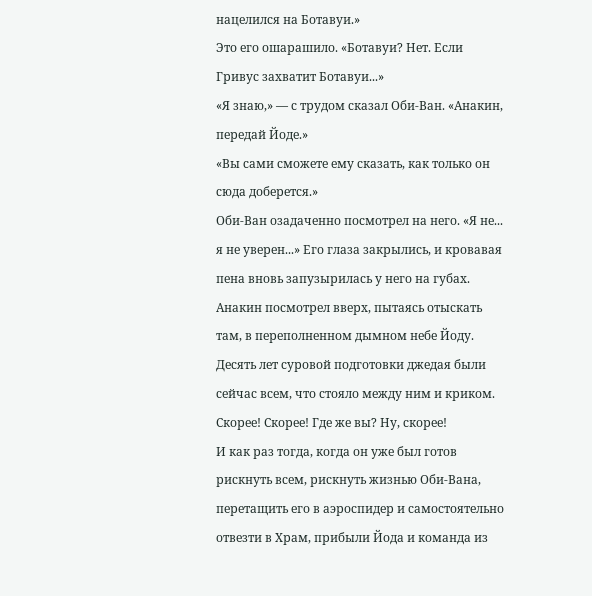нацелился на Ботавуи.»
Это его ошарашило. «Ботавуи? Нет. Если Гривус захватит Ботавуи...»
«Я знаю,» — с трудом сказал Оби-Ван. «Анакин, передай Йоде.»
«Вы сами сможете ему сказать, как только он сюда доберется.»
Оби-Ван озадаченно посмотрел на него. «Я не... я не уверен...» Его глаза закрылись, и кровавая пена вновь запузырилась у него на губах.
Анакин посмотрел вверх, пытаясь отыскать там, в переполненном дымном небе Йоду. Десять лет суровой подготовки джедая были сейчас всем, что стояло между ним и криком.
Скорее! Скорее! Где же вы? Ну, скорее!
И как раз тогда, когда он уже был готов рискнуть всем, рискнуть жизнью Оби-Вана, перетащить его в аэроспидер и самостоятельно отвезти в Храм, прибыли Йода и команда из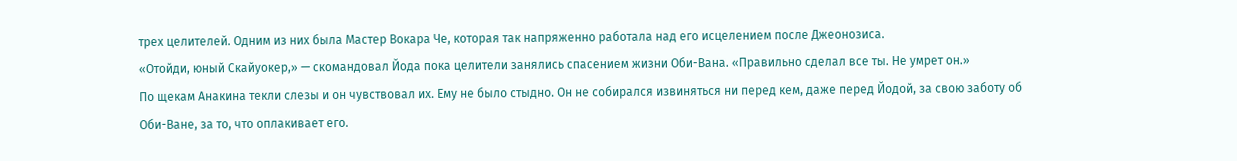трех целителей. Одним из них была Мастер Вокара Че, которая так напряженно работала над его исцелением после Джеонозиса.
«Отойди, юный Скайуокер,» — скомандовал Йода пока целители занялись спасением жизни Оби-Вана. «Правильно сделал все ты. Не умрет он.»
По щекам Анакина текли слезы и он чувствовал их. Ему не было стыдно. Он не собирался извиняться ни перед кем, даже перед Йодой, за свою заботу об Оби-Ване, за то, что оплакивает его.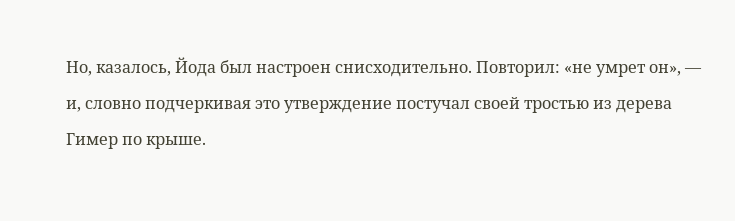Но, казалось, Йода был настроен снисходительно. Повторил: «не умрет он», — и, словно подчеркивая это утверждение постучал своей тростью из дерева Гимер по крыше.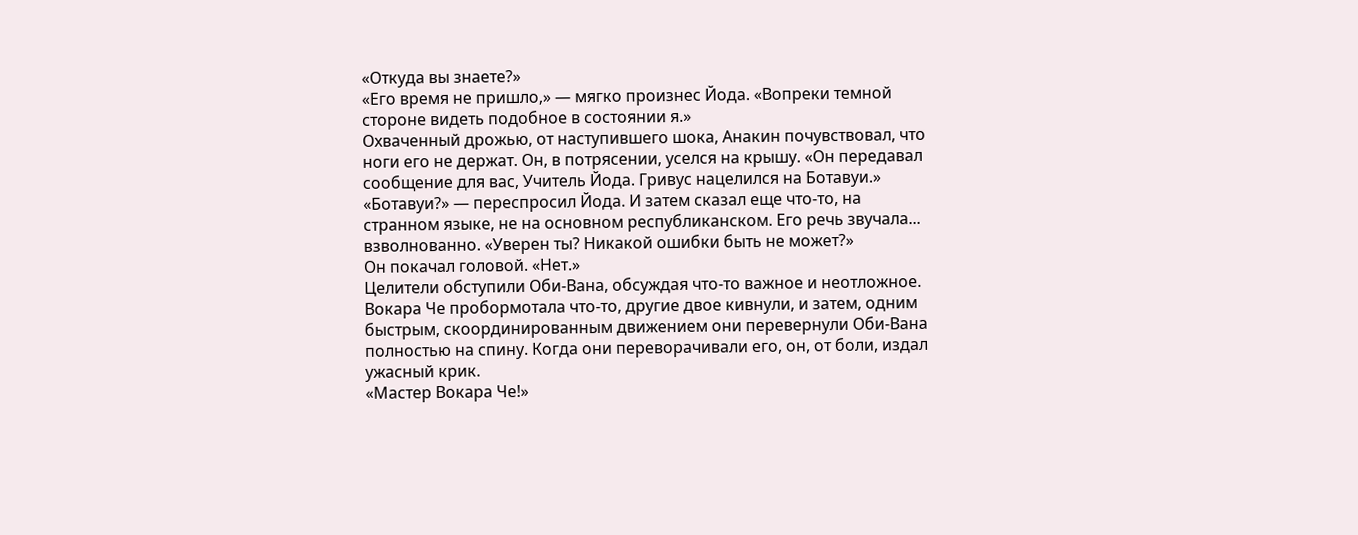«Откуда вы знаете?»
«Его время не пришло,» — мягко произнес Йода. «Вопреки темной стороне видеть подобное в состоянии я.»
Охваченный дрожью, от наступившего шока, Анакин почувствовал, что ноги его не держат. Он, в потрясении, уселся на крышу. «Он передавал сообщение для вас, Учитель Йода. Гривус нацелился на Ботавуи.»
«Ботавуи?» — переспросил Йода. И затем сказал еще что-то, на странном языке, не на основном республиканском. Его речь звучала... взволнованно. «Уверен ты? Никакой ошибки быть не может?»
Он покачал головой. «Нет.»
Целители обступили Оби-Вана, обсуждая что-то важное и неотложное. Вокара Че пробормотала что-то, другие двое кивнули, и затем, одним быстрым, скоординированным движением они перевернули Оби-Вана полностью на спину. Когда они переворачивали его, он, от боли, издал ужасный крик.
«Мастер Вокара Че!»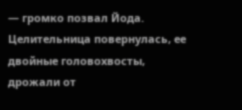— громко позвал Йода.
Целительница повернулась, ее двойные головохвосты, дрожали от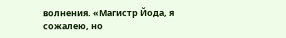волнения. «Магистр Йода, я сожалею, но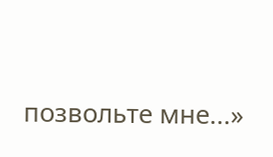позвольте мне...»